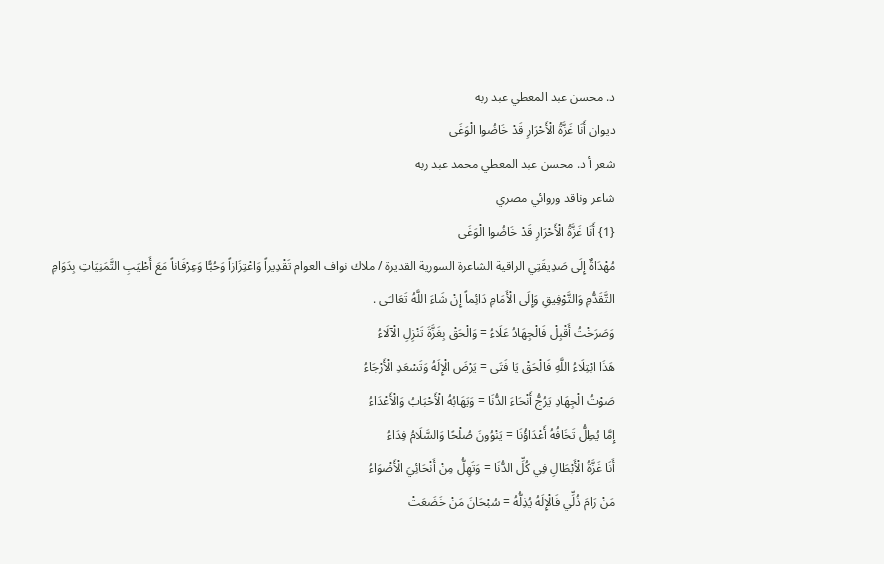د. محسن عبد المعطي عبد ربه
ديوان أَنَا غَزَّةُ الْأَحْرَارِ قَدْ خَاضُوا الْوَغَى
شعر أ د. محسن عبد المعطي محمد عبد ربه
شاعر وناقد وروائي مصري
{1} أَنَا غَزَّةُ الْأَحْرَارِ قَدْ خَاضُوا الْوَغَى
مُهْدَاةٌ إِلَى صَدِيقَتِي الراقية الشاعرة السورية القديرة / ملاك نواف العوام تَقْدِيراً وَاعْتِزَازاً وَحُبًّا وَعِرْفَاناً مَعَ أَطْيَبِ التَّمَنِيَاتِ بِدَوَامِ التَّقَدُّمِ وَالتَّوْفِيقِ وَإِلَى الْأَمَامِ دَائِماً إِنْ شَاءَ اللَّهُ تَعَالـَى .
وَصَرَخْتُ أَقْبِلْ فَالْجِهَادُ عَلَاءُ = وَالْحَقْ بِغَزَّةَ تَنْزِلِ الْآلَاءُ
هَذَا ابْتِلَاءُ اللَّهِ فَالْحَقْ يَا فَتَى = يَرْضَ الْإِلَهُ وَتَسْعَدِ الْأَرْجَاءُ
صَوْتُ الْجِهَادِ يَرُجُّ أَنْحَاءَ الدُّنَا = وَيَهَابُهُ الْأَحْبَابُ وَالْأَعْدَاءُ
إِمَّا يُطِلُّ تَخَافُهُ أَعْدَاؤُنَا = يَنْوُونَ صُلْحًا وَالسَّلَامُ فِدَاءُ
أَنَا غَزَّةُ الْأَبْطَالِ فِي كُلِّ الدُّنَا = وَتَهِلُّ مِنْ أَنْحَائِيَ الْأَضْوَاءُ
مَنْ رَامَ ذُلِّي فَالْإِلَهُ يُذِلُّهُ = سُبْحَانَ مَنْ خَضَعَتْ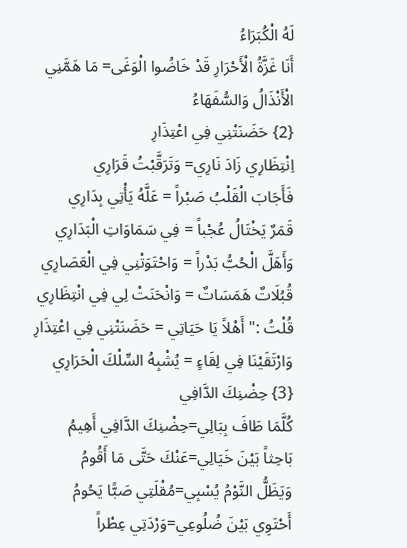لَهُ الْكُبَرَاءُ
أَنَا غَزَّةُ الْأَحْرَارِ قَدْ خَاضُوا الْوَغَى= مَا هَمَّنِي الْأَنْذَالُ وَالسُّفَهَاءُ
{2} حَضَنَتْنِي فِي اعْتِذَارِ
اِنْتِظَارِي زَادَ نَارِي= وَتَرَقَّبْتُ قَرَارِي
فَأَجَابَ الْقَلْبُ صَبْراً = عَلَّهُ يَأْتِي بِدَارِي
قَمَرٌ يَخْتَالُ عُجْباً = فِي سَمَاوَاتِ الْبَدَارِي
وَأَهَلَّ الْحُبُّ بَدْراً = وَاحْتَوَتْنِي فِي الْعَصَارِي
قُبُلَاتٌ هَمَسَاتٌ = وَانْحَنَتْ لِي فِي انْتِظَارِي
قُلْتُ :"أَهْلاً يَا حَيَاتِي = حَضَنَتْنِي فِي اعْتِذَارِ
وَارْتَقَيْنَا فِي لِقَاءٍ = يُشْبِهُ السِّلْكَ الْحَرَارِي
{3} حِضْنِكَ الدَّافِي
كُلَّمَا طَافَ بِبَالِي=حِضْنِكَ الدَّافِي أَهِيمُ
بَاحِثاً بَيْنَ خَيَالِي=عَنْكَ حَتَّى مَا أَقُومُ
وَيَظَلُّ النَّوْمُ يُسْبِي=مُقْلَتِي صَبًّا يَحُومُ
أَحْتَوِي بَيْنَ ضُلُوعِي=وَرْدَتِي عِطْراً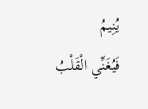يُنِيمُ
فَيُغَنِّي الْقَلْبُ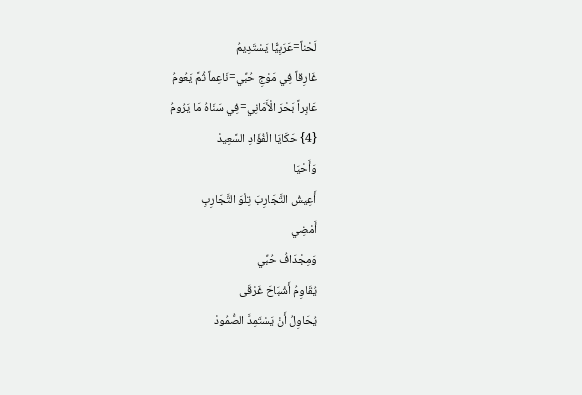لَحْناً=عَرَبِيًّا يَسْتَدِيمُ
غَارِقاً فِي مَوْجِ حُبِّي=نَاعِماً ثُمَّ يَعُومُ
عَابِراً بَحْرَ الْأَمَانِي=فِي سَنَاهُ مَا يَرُومُ
{4} حَكَايَا الْفُؤَادِ السَّعِيدْ
وَأَحْيَا
أَعِيشُ التَّجَارِبَ تِلْوَ التَّجَارِبِ
أَمْضِي
وَمِجْدَافُ حُبِّي
يُقَاوِمُ أَشْبَاحَ غَرْقَى
يُحَاوِلُ أَنْ يَسْتَمِدَّ الصُّمُودْ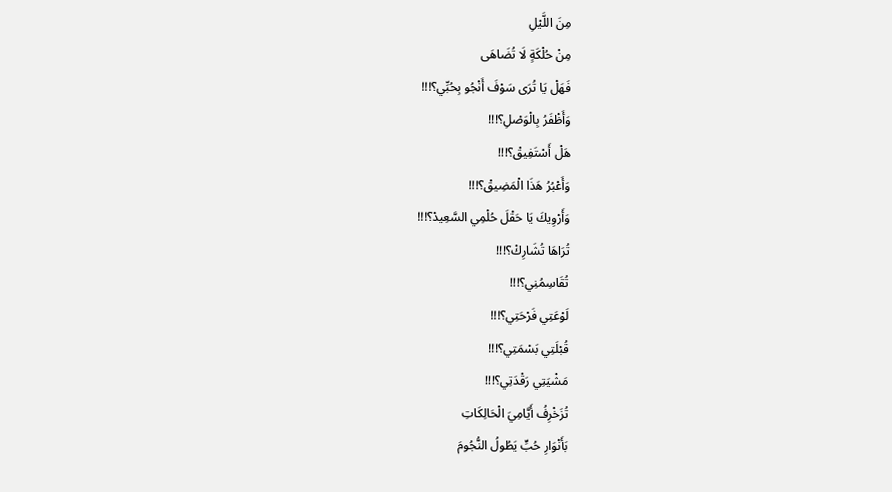مِنَ اللَّيْلِ
مِنْ حُلْكَةٍ لَا تُضَاهَى
فَهَلْ يَا تُرَى سَوْفَ أَنْجُو بِحُبِّي؟!!!
وَأَظْفَرُ بِالْوَصْلِ؟!!!
هَلْ أَسْتَفِيقْ؟!!!
وَأَعْبُرُ هَذَا الْمَضِيقْ؟!!!
وَأَرْوِيكَ يَا حَقْلَ حُلْمِي السَّعِيدْ؟!!!
تُرَاهَا تُشَارِكْ؟!!!
تُقَاسِمُنِي؟!!!
لَوْعَتِي فَرْحَتِي؟!!!
قُبْلَتِي بَسْمَتِي؟!!!
مَشْيَتِي رَقْدَتِي؟!!!
تُزَخْرِفُ أَيَّامِيَ الْحَالِكَاتِ
بَأَنْوَارِ حُبٍّ يَطُولُ النُّجُومَ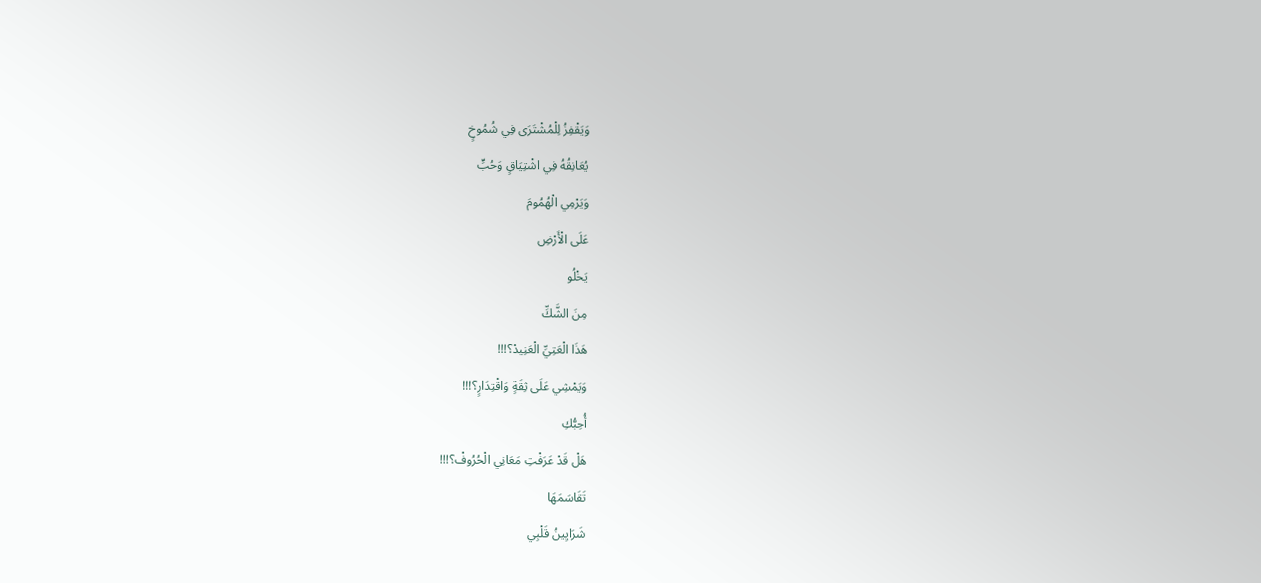وَيَقْفِزُ لِلْمُشْتَرَى فِي شُمُوخٍ
يُعَانِقُهُ فِي اشْتِيَاقٍ وَحُبٍّ
وَيَرْمِي الْهُمُومَ
عَلَى الْأَرْضِ
يَخْلُو
مِنَ الشَّكِّ
هَذَا الْعَتِيِّ الْعَنِيدْ؟!!!
وَيَمْشِي عَلَى ثِقَةٍ وَاقْتِدَارٍ؟!!!
أُحِبُّكِ
هَلْ قَدْ عَرَفْتِ مَعَانِي الْحُرُوفْ؟!!!
تَقَاسَمَهَا
شَرَايِينُ قَلْبِي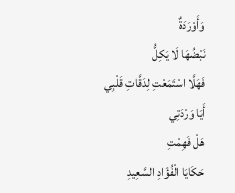وَأَوْرَدَةٌ
نَبْضُهَا لَا يَكِلُّ
فَهَلَّا اسْتَمَعْتِ لِدَقَّاتِ قَلْبِي
أَيَا وَرْدَتِي
هَلْ فَهِمْتِ
حَكَايَا الْفُؤَادِ السَّعِيدِ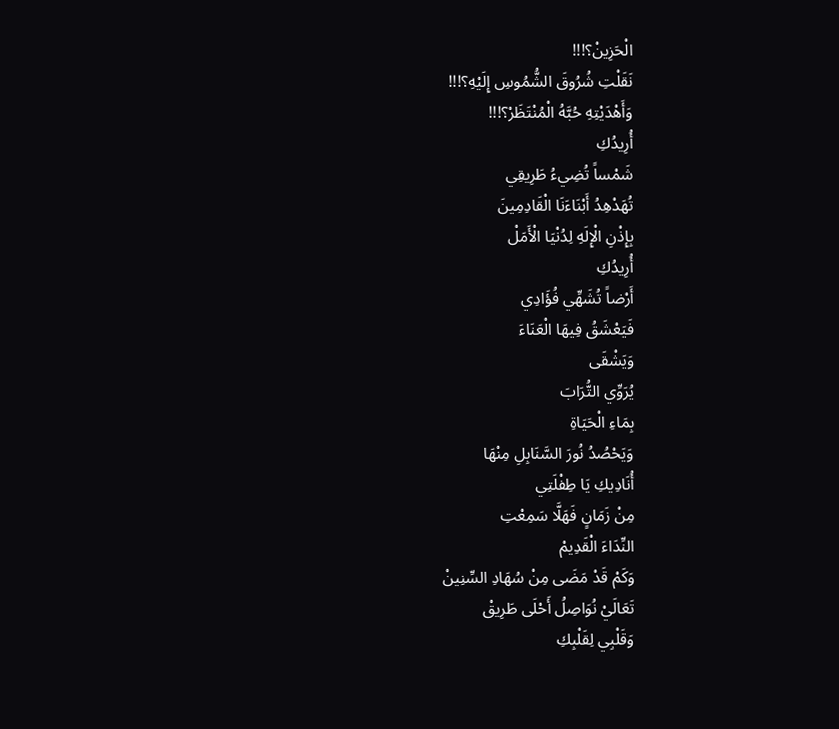الْحَزِينْ؟!!!
نَقَلْتِ شُرُوقَ الشُّمُوسِ إِلَيْهِ؟!!!
وَأَهْدَيْتِهِ حُبَّهُ الْمُنْتَظَرْ؟!!!
أُرِيدُكِ
شَمْساً تُضِيءُ طَرِيقِي
تُهَدْهِدُ أَبْنَاءَنَا الْقَادِمِينَ
بِإِذْنِ الْإِلَهِ لِدُنْيَا الْأَمَلْ
أُرِيدُكِ
أَرْضاً تُشَهِّي فُؤَادِي
فَيَعْشَقُ فِيهَا الْعَنَاءَ
وَيَشْقَى
يُرَوِّي التُّرَابَ
بِمَاءِ الْحَيَاةِ
وَيَحْصُدُ نُورَ السَّنَابِلِ مِنْهَا
أُنَادِيكِ يَا طِفْلَتِي
مِنْ زَمَانٍ فَهَلَّا سَمِعْتِ
النِّدَاءَ الْقَدِيمْ
وَكَمْ قَدْ مَضَى مِنْ سُهَادِ السِّنِينْ
تَعَالَيْ نُوَاصِلُ أَحْلَى طَرِيقْ
وَقَلْبِي لِقَلْبِكِ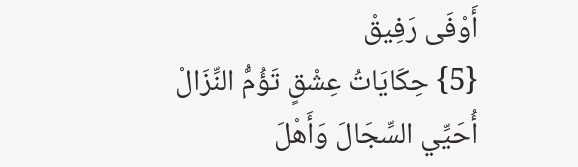أَوْفَى رَفِيقْ
{5} حِكَايَاتُ عِشْقٍ تَؤُمُّ النِّزَالْ
أُحَيِّي السِّجَالَ وَأَهْلَ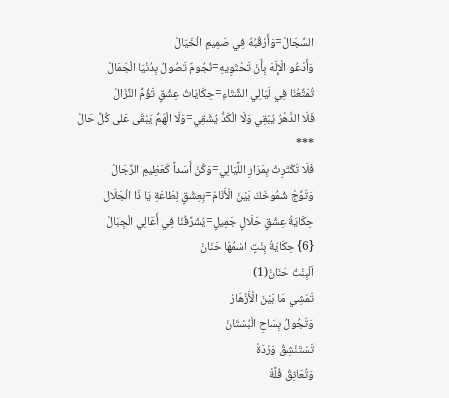السِّجَالْ=وَأَرْقُبُهُ فِي صَمِيمِ الْخَيَالْ
وَأَدْعُو الْإِلَهَ بِأَنْ تَحْتَوِيهِ=نُجُومٌ تَصُولُ بِدُنْيَا الْجَمَالْ
تُمَتِّعُنَا فِي لَيَالِي الشِّتَاءِ=حِكَايَاتُ عِشْقٍ تَؤُمُّ النِّزَالْ
فَلَا الدَّهْرُ يُبْقِي وَلَا الْكَدُّ يُشْقِي=وَلَا الْهَمُّ يَبْقَى عَلى كُلِّ حَالْ
***
فَلَا تَكْتَرِثْ بِمَرَارِ اللَّيَالِي=وَكُنْ أَسَداً كَعَظِيمِ الرِّجَالْ
وَتَوِّجْ شُمُوخَكَ بَيْنَ الْأَنَامْ=بِعِشْقٍ لِطَاعَةِ يَا ذَا الْجَلَال
حِكَايَةُ عِشْقٍ حَلَالٍ جَمِيلٍ=يُشَرِّفُنَا فِي أَعَالِي الْجِبَالْ
{6} حِكَايَةُ بِنْتٍ اسْمُهَا حَنَانْ
اَلْبِنْتُ حَنَانْ(1)
تَمْشِي مَا بَيْنَ الْأَزْهَارْ
وَتَجُولُ بِسَاحِ الْبُسْتَانْ
تَسْتَنْشِقُ وَرْدَةْ
وَتُعَانِقُ فُلَّةْ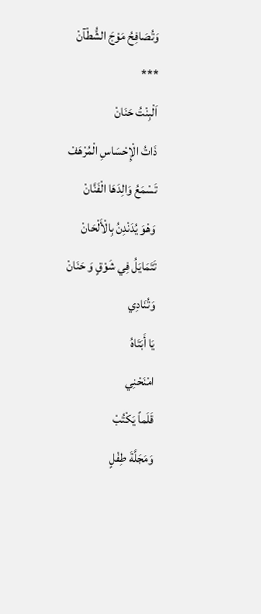وَتُصَافِحُ مَوْجَ الشُّطْآنْ
***
اَلْبِنْتُ حَنَانْ
ذَاتُ الْإِحْسَاسِ الْمُرْهَفْ
تَسْمَعُ وَالِدَهَا الْفَنَّانْ
وَهْوَ يُدَنْدِنُ بِالْأَلْحَانْ
تَتَمَايَلُ فِي شَوْقٍ وَ حَنَانْ
وَتُنَادِي
يَا أَبَتَاهُ
امْنَحْنِي
قَلَماً يَكْتُبْ
وَمَجَلَّةَ طِفْلٍ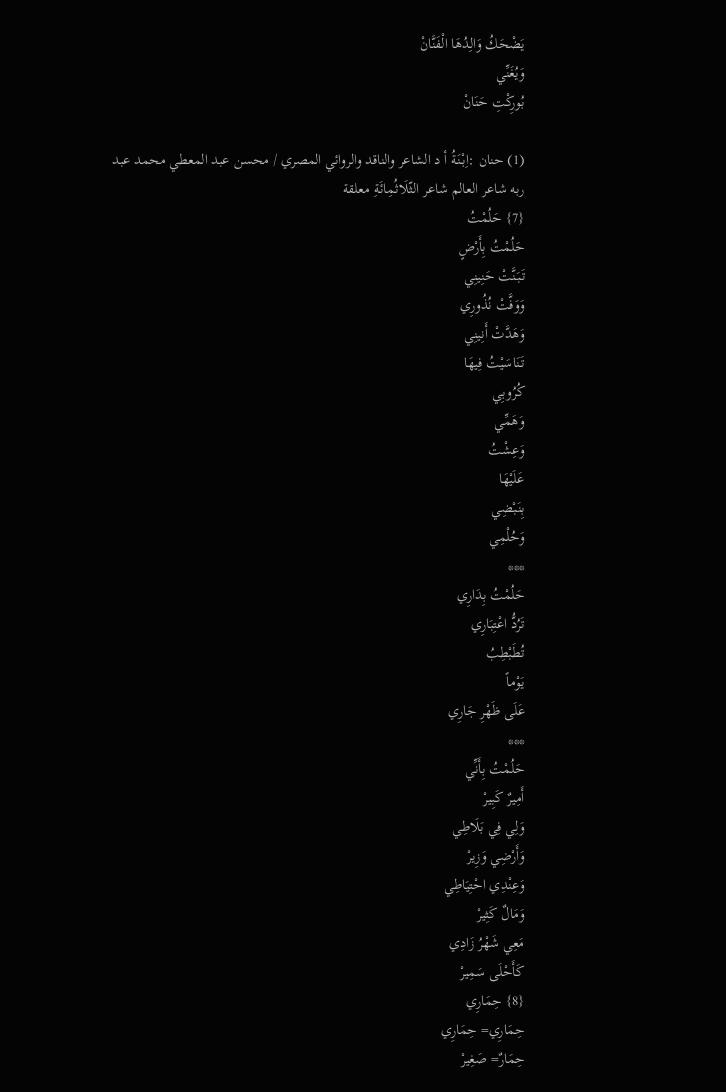يَضْحَكُ وَالِدُهَا الْفَنَّانْ
وَيُغَنِّي
بُورِكْتِ حَنَانْ

(1) حنان :اِبْنَةُ أ د الشاعر والناقد والروائي المصري / محسن عبد المعطي محمد عبد ربه شاعر العالم شاعر الثّلَاثُمِائَةِ معلقة
{7} حَلُمْتُ
حَلُمْتُ بِأَرْضٍ
تَبَنَّتْ حَنِينِي
وَوَفَّتْ نُذُورِي
وَهَدَّتْ أَنِينِي
تَنَاسَيْتُ فِيهَا
كُرُوبِي
وَهَمِّي
وَعِشْتُ
عَلَيْهَا
بِنَبْضِي
وَحُلْمِي
***
حَلُمْتُ بِدَارِي
تَرُدُّ اعْتِبَارِي
تُطَبْطِبُ
يَوْماً
عَلَى ظَهْرِ جَارِي
***
حَلُمْتُ بِأَنِّي
أَمِيرٌ كَبِيرْ
وَلِي فِي بَلَاطِي
وَأَرْضِي وَزِيرْ
وَعِنْدِي احْتِيَاطِي
وَمَالٌ كَثِيرْ
مَعِي شَهْرُ زَادِي
كَأَحْلَى سَمِيرْ
{8} حِمَارِي
حِمَارِي= حِمَارِي
حِمَارٌ= صَغِيرْ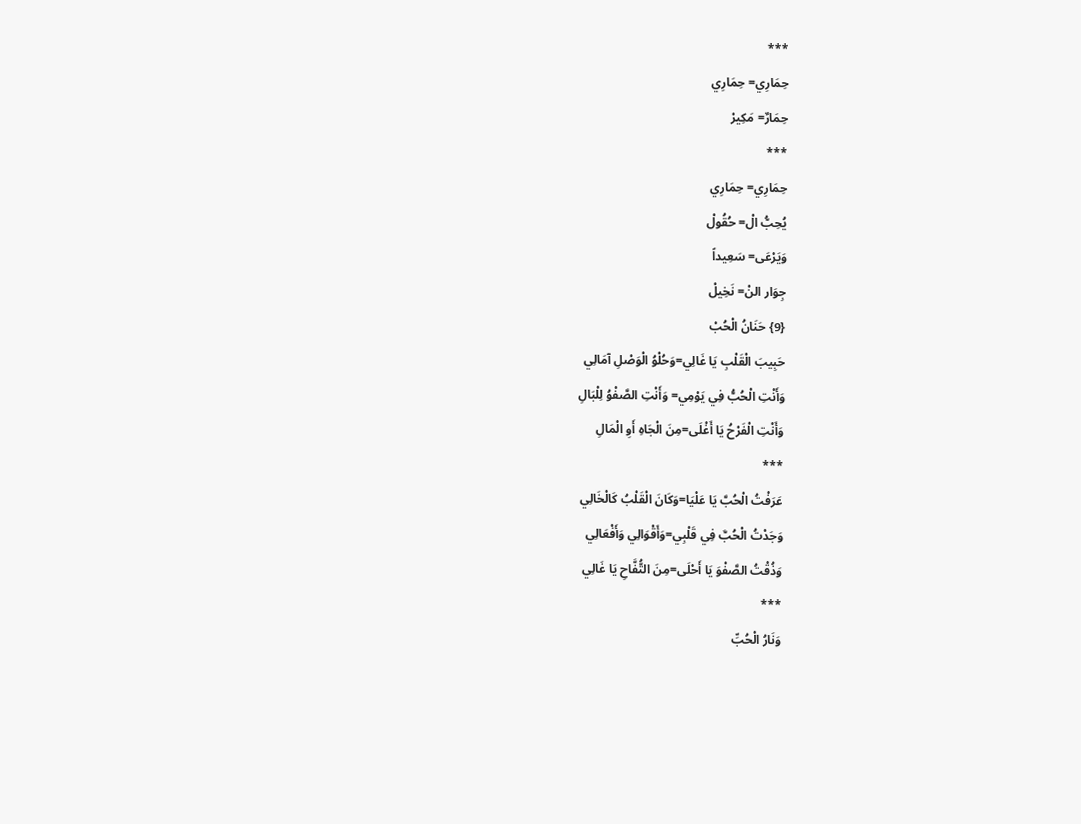***
حِمَارِي= حِمَارِي
حِمَارٌ= مَكِيرْ
***
حِمَارِي= حِمَارِي
يُحِبُّ الْ= حُقُولْ
وَيَرْعَى= سَعِيداً
جِوَار النْ= نَخِيلْ
{9} حَنَانُ الْحُبْ
حَبِيبَ الْقَلْبِ يَا غَالِي=وَحُلْوُ الْوَصْلِ آمَالِي
وَأَنْتِ الْحُبُّ فِي يَوْمِي= وَأَنْتِ الصَّفْوُ لِلْبَالِ
وَأَنْتِ الْفَرْحُ يَا أَغْلَى=مِنَ الْجَاهِ أَوِ الْمَالِ
***
عَرَفْتُ الْحُبَّ يَا عَلْيَا=وَكَانَ الْقَلْبُ كَالْخَالِي
وَجَدْتُ الْحُبَّ فِي قَلْبِي=وَأَقْوَالِي وَأَفْعَالِي
وَذُقْتُ الصَّفْوَ يَا أَحْلَى=مِنَ التُّفَّاحِ يَا غَالِي
***
وَنَارُ الْحُبِّ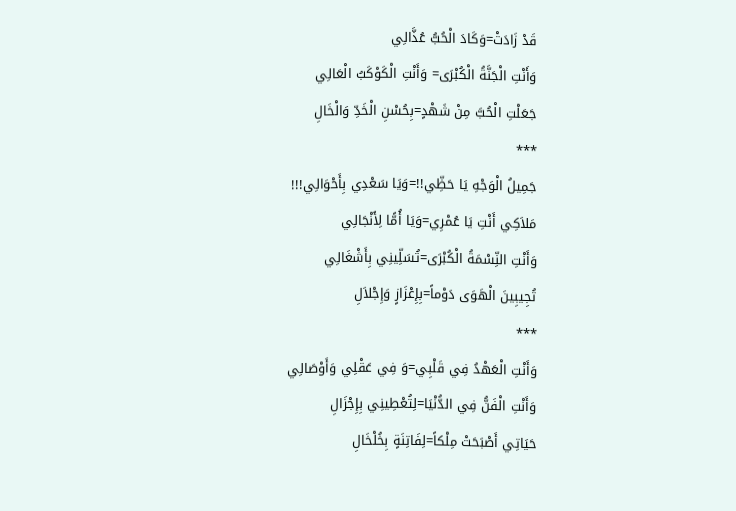قَدْ زَادَتْ=وَكَادَ الْحُبُّ عُذَّالِي
وَأَنْتِ الْجَنَّةُ الْكُبْرَى= وَأَنْتِ الْكَوْكَبُ الْعَالِي
جَعَلْتِ الْحُبَّ مِنْ شَهْدٍ=بِحُسْنِ الْخَدِّ وَالْخَالِ
***
جَمِيلُ الْوَجْهِ يَا حَظِّي!!=وَيَا سَعْدِي بِأَحْوَالِي!!!
مَلاَكِي أَنْتِ يَا عُمْرِي=وَيَا أُمًّا لِأَنْجَالِي
وَأَنْتِ النِّسْمَةُ الْكُبْرَى=تُسَلِّينِي بِأَشْغَالِي
تُجِيبِينَ الْهَوَى دَوْماً=بِإِعْزَازٍ وَإِجْلاَلِ
***
وَأَنْتِ الْعَهْدُ فِي قَلْبِي=وَ فِي عَقْلِي وَأَوْصَالِي
وَأَنْتِ الْفَنُّ فِي الدُّنْيَا=لِتُعْطِينِي بِإِجْزَالِ
حَيَاتِي أَصْبَحَتْ مِلْكاً=لِفَاتِنَةٍ بِخُلْخَالِ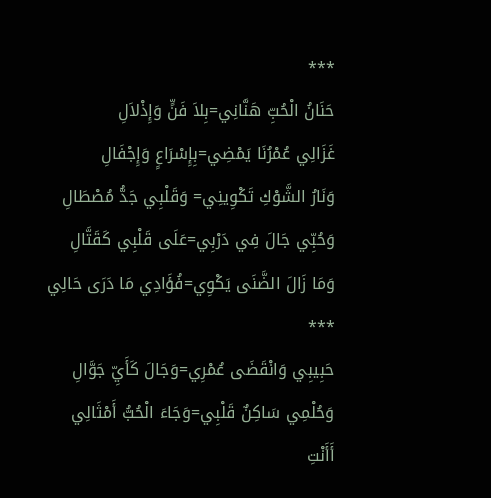***
حَنَانُ الْحُبِّ هَنَّانِي=بِلاَ فَنٍّ وَإِذْلاَلِ
غَزَالِي عُمْرُنَا يَمْضِي=بِإِسْرَاعٍ وَإِجْفَالِ
وَنَارُ الشَّوْكِ تَكْوِينِي= وَقَلْبِي جَدُّ مُصْطَالِ
وَحُبِّي جَالَ فِي دَرْبِي=عَلَى قَلْبِي كَقَتَّالِ
وَمَا زَالَ الضَّنَى يَكْوِي=فُؤَادِي مَا دَرَى حَالِي
***
حَبِيبِي وَانْقَضَى عُمْرِي=وَجَالَ كَأَيِّ جَوَّالِ
وَحُلْمِي سَاكِنٌ قَلْبِي=وَجَاءَ الْحُبُّ أَمْثَالِي
أَأَنْتِ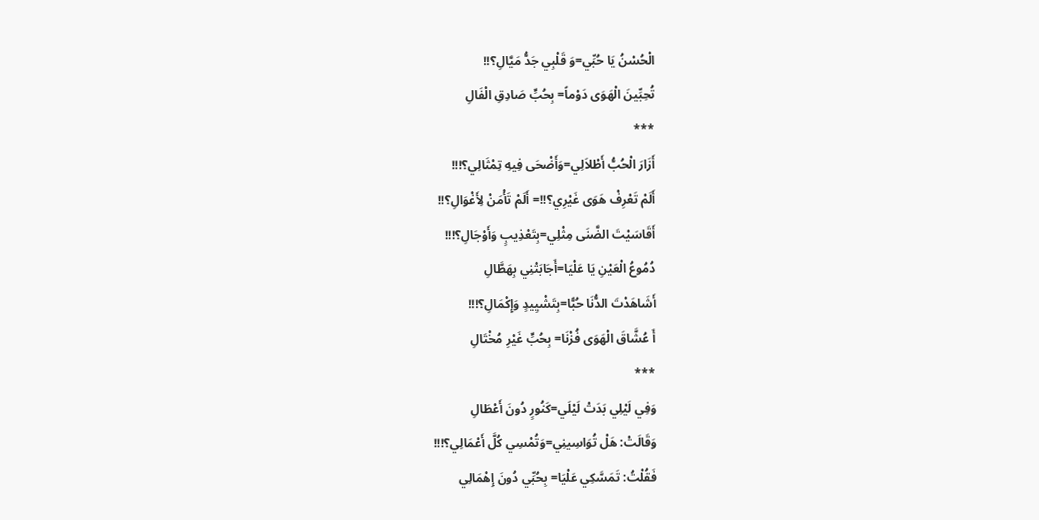الْحُسْنُ يَا حُبِّي=وَ قَلْبِي جَدُّ مَيَّالِ؟!!
تُحِبِّينَ الْهَوَى دَوْماً= بِحُبٍّ صَادِقِ الْفَالِ
***
أَزَارَ الْحُبُّ أَطْلاَلِي=وَأَضْحَى فِيهِ تِمْثَالِي؟!!!
أَلَمْ تَعْرِفْ هَوَى غَيْرِي؟!!= أَلَمْ تَأْمَنْ لِأَغْوَالِ؟!!
أَقَاسَيْتَ الضَّنَى مِثْلِي=بِتَعْذِيبٍ وَأَوْجَالِ؟!!!
دُمُوعُ الْعَيْنِ يَا عَلْيَا=أَجَابَتْنِي بِهَطَّالِ
أَشَاهَدْتَ الدُّنَا حُبًّا=بِتَشْيِيدٍ وَإِكْمَالِ؟!!!
أَ عُشَّاقَ الْهَوَى فُزْنَا= بِحُبٍّ غَيْرِ مُخْتَالِ
***
وَفِي لَيْلِي بَدَتْ لَيْلَي=كَنُورٍ دُونَ أَعْطَالِ
وَقَالَتْ: هَلْ تُوَاسِينِي=وَتُمْسِي كُلَّ أَعْمَالِي؟!!!
فَقُلْتُ: تَمَسَّكِي عَلْيَا= بِحُبِّي دُونَ إِهْمَالِي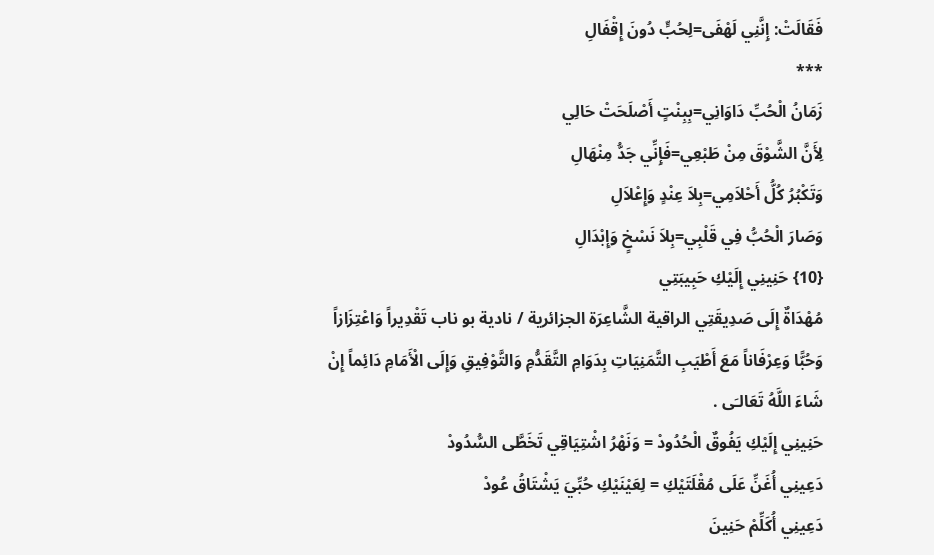فَقَالَتْ: إِنَّنِي لَهْفَى=لِحُبٍّ دُونَ إِقْفَالِ
***
زَمَانُ الْحُبِّ دَاوَانِي=بِبِنْتٍ أَصْلَحَتْ حَالِي
لِأَنَّ الشَّوْقَ مِنْ طَبْعِي=فَإِنِّي جَدُّ مِنْهَالِ
وَتَكْبُرُ كُلُّ أَحْلاَمِي=بِلاَ عِنْدٍ وَإِعْلاَلِ
وَصَارَ الْحُبُّ فِي قَلْبِي=بِلاَ نَسْخٍ وَإِبْدَالِ
{10} حَنِينِي إِلَيْكِ حَبِيبَتِي
مُهْدَاةٌ إِلَى صَدِيقَتِي الراقية الشَّاعِرَة الجزائرية / نادية بو ناب تَقْدِيراً وَاعْتِزَازاً وَحُبًّا وَعِرْفَاناً مَعَ أَطْيَبِ التَّمَنِيَاتِ بِدَوَامِ التَّقَدُّمِ وَالتَّوْفِيقِ وَإِلَى الْأَمَامِ دَائِماً إِنْ شَاءَ اللَّهُ تَعَالـَى .
حَنِينِي إِلَيْكِ يَفُوقٌ الْحُدُودْ = وَنَهْرُ اشْتِيَاقِي تَخَطَّى السُّدُودْ
دَعِينِي أُغَنِّ عَلَى مُقْلَتَيْكِ = لِعَيْنَيْكِ حُبِّيَ يَشْتَاقُ عُودْ
دَعِينِي أُكَلِّمْ حَنِينَ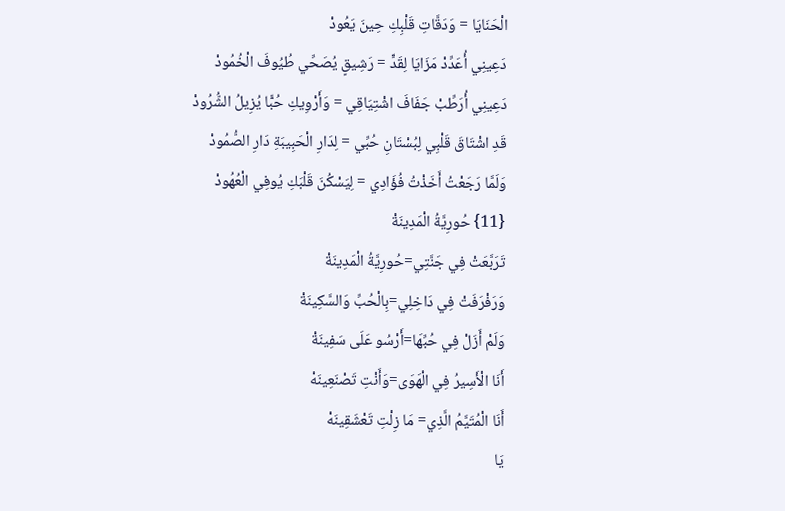الْحَنَايَا = وَدَقَّاتِ قَلْبِكِ حِينَ يَعُودْ
دَعِينِي أُعَدِّدْ مَزَايَا لِقَدٍّ = رَشِيقٍ يُصَحِّي طُيُوفَ الْخُمُودْ
دَعِينِي أُرَطِّبْ جَفَافَ اشْتِيَاقِي = وَأَرْوِيكِ حُبًّا يُزِيلُ الشُّرُودْ
قَدِ اشْتَاقَ قَلْبِي لِبُسْتَانِ حُبِّي = لِدَارِ الْحَبِيبَةِ دَارِ الصُّمُودْ
وَلَمَّا رَجَعْتُ أَخَذْتُ فُؤَادِي = لِيَسْكُنَ قَلْبَكِ يُوفِي الْعُهُودْ
{11} حُورِيَّةُ الْمَدِينَةْ
تَرَبَّعَتْ فِي جَنَّتِي=حُورِيَّةُ الْمَدِينَةْ
وَرَفْرَفَتْ فِي دَاخِلِي=بِالْحُبِّ وَالسَّكِينَةْ
وَلَمْ أَزَلْ فِي حُبِّهَا=أَرْسُو عَلَى سَفِينَةْ
أَنَا الْأَسِيرُ فِي الْهَوَى=وَأَنْتِ تَصْنَعِينَهْ
أَنَا الْمُتَيَّمُ الَّذِي= مَا زِلْتِ تَعْشَقِينَهْ
يَا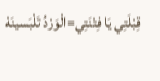قِبْلَتِي يَا فِتْنَتِي=الْوَرْدُ تَلْبَسينَهْ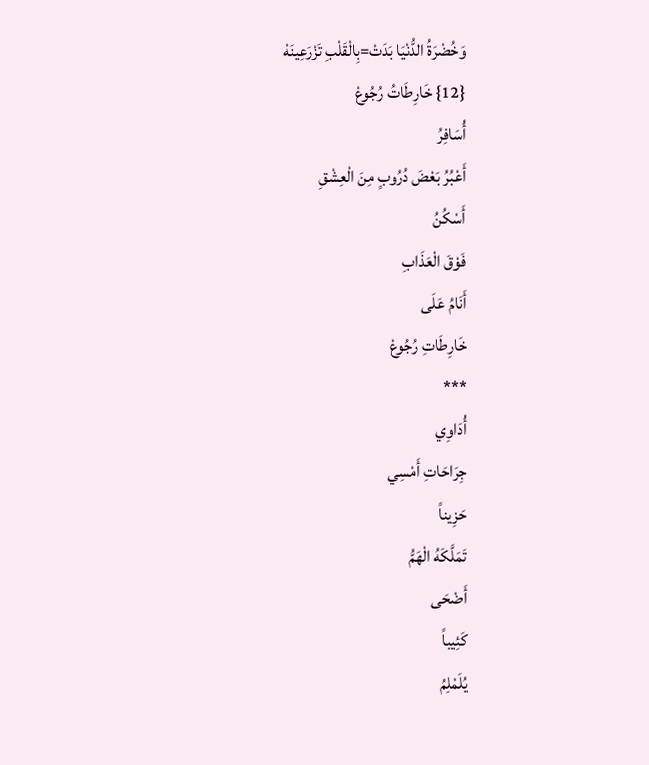وَخُضْرَةُ الدُّنْيَا بَدَتْ=بِالْقَلْبِ تَزْرَعِينَهْ
{12} خَارِطَاتُ رُجُوعْ
أُسَافِرُ
أَعْبُرُ بَعْضَ دُرُوبٍ مِنَ الْعِشْقِ
أَسْكُنُ
فَوْقَ الْعَذَابِ
أَنَامُ عَلَى
خَارِطَاتِ رُجُوعْ
***
أُدَاوِي
جِرَاحَاتِ أَمْسِي
حَزِيناً
تَمَلَّكَهُ الْهَمُّ
أَضْحَى
كَئِيباً
يُلَمْلِمُ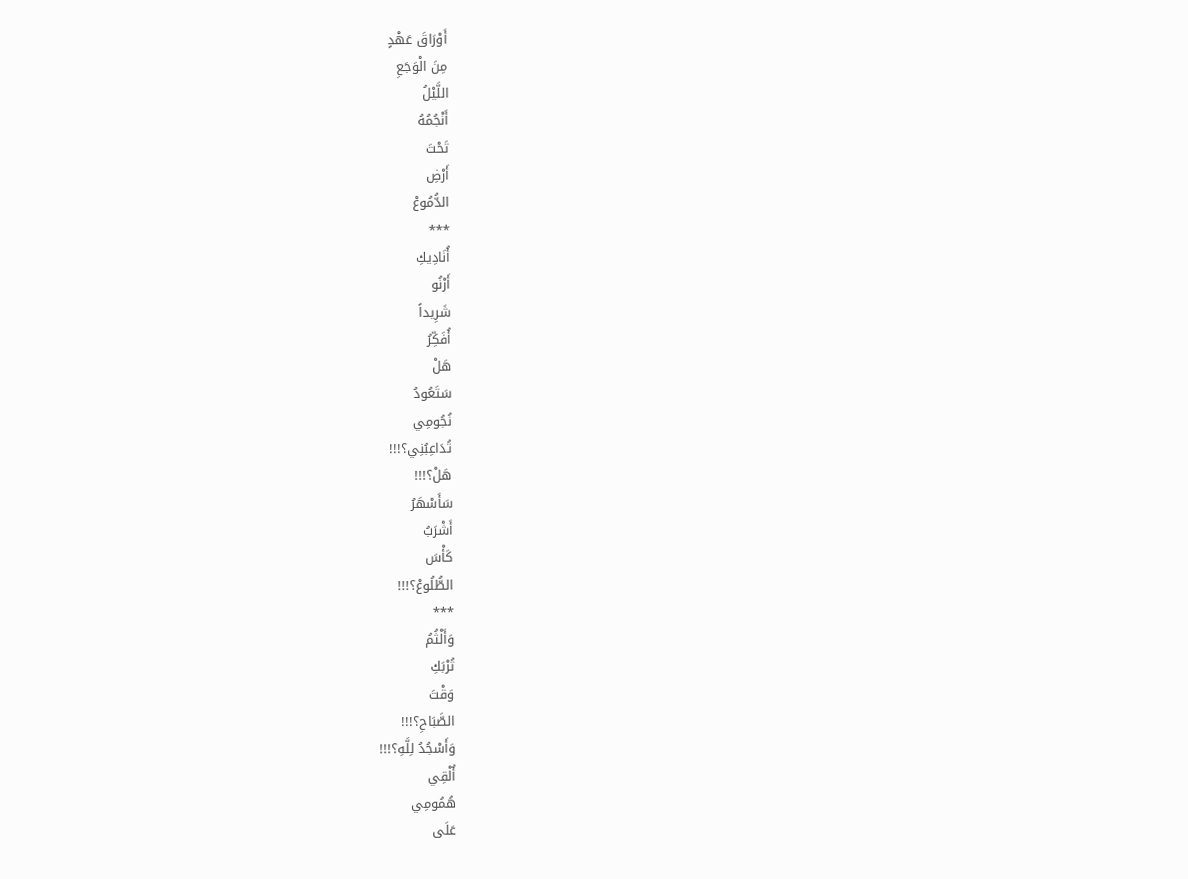أَوْرَاقَ عَهْدٍ
مِنَ الْوَجَعِ
اللَّيْلُ
أَنْجُمُهُ
تَحْتَ
أَرْضِ
الدُّمُوعْ
***
أُنَادِيكِ
أَرْنُو
شَرِيداً
أُفَكِّرُ
هَلْ
سَتَعُودُ
نُجُومِي
تُدَاعِبُنِي؟!!!
هَلْ؟!!!
سَأَسْهَرُ
أَشْرَبُ
كَأْسَ
الطُّلُوعْ؟!!!
***
وَأَلْثُمُ
تُرْبَكِ
وَقْتَ
الصَّبَاحِ؟!!!
وَأَسْجُدُ لِلَّهِ؟!!!
أُلْقِي
هُمُومِي
عَلَى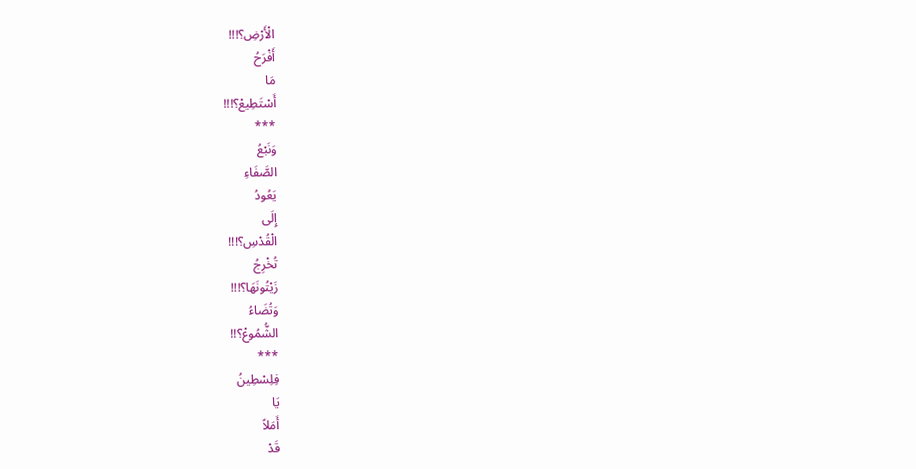الْأَرْضِ؟!!!
أَفْرَحُ
مَا
أَسْتَطِيعْ؟!!!
***
وَنَبْعُ
الصَّفَاءِ
يَعُودُ
إِلَى
الْقُدْسِ؟!!!
تُخْرِجُ
زَيْتُونَهَا؟!!!
وَتُضَاءُ
الشُّمُوعْ؟!!
***
فِلِسْطِينُ
يَا
أَمَلاً
قَدْ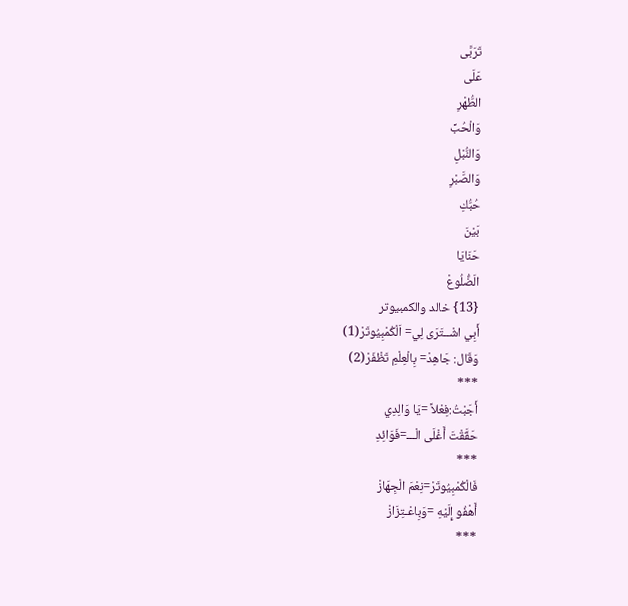تَرَبَّى
عَلَى
الطُّهْرِ
وَالْحُبِّ
وَالنُّبْلِ
وَالصَّبْرِ
حُبُّكِ
بَيْنَ
حَنَايَا
الَضُّلُوعْ
{13} خالد والكمبيوتر
أَبِي اشْــتَرَى لِي= اَلْكُمْبِيُوتَرْ(1)
وَقَال: جَاهِدْ= بِالْعِلْمِ تَظْفَرْ(2)
***
أَجَبْتُ:فِعْلاً =يَا وَالِدِي
حَقَّقْتَ أَغْلَى الْـــ=فَوَائِدِ
***
فَالْكُمْبِيُوتَرْ=نِعْمَ الْجِهَازْ
أَهْفُو إِلَيْهِ =وَبِاعْـتِزَازْ
***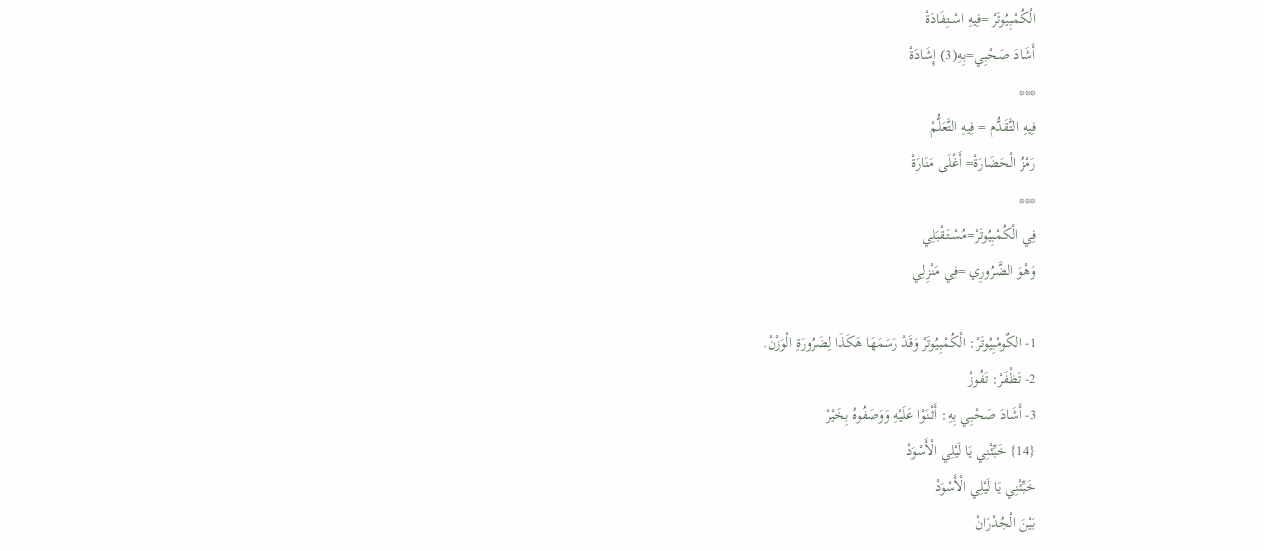الْكُمْبِيُوتَرْ =فِيهِ اسْــتِفَادَةْ
أَشَادَ صَحْبِي=بِهِ(3) إِشَادَةْ
***
فِيهِ التَّقَدُّم = فِيهِ التَّعَلُّمْ
رَمْزُ الْحَضَارَةْ= أَغْلَى مَنَارَةْ
***
فِي الْكُمْبِيُوتَرْ=مُسْـتَـقْبَلِي
وَهْوَ الضَّرُورِي =فِي مَنْزِلِي

1- الكٌومْبِيُوتَرْ: الْكُمْبِيُوتَرْ وَقَدْ رَسَمَهَا هَكَذَا لِضَرُورَةِ الْوَزْنْ.
2- تَظْفَرْ: تَفُوزْ
3- أَشَادَ صَحْبِي بِهِ: أَثْنَوْا عَلَيْهِ وَوَصَفُوهُ بِخَيْرْ
{14} خَبِّئْنِي يَا لَيْلِي الْأَسْوَدْ
خَبِّئْنِي يَا لَيْلِي الْأَسْوَدْ
بَيْنَ الْجُدْرَانْ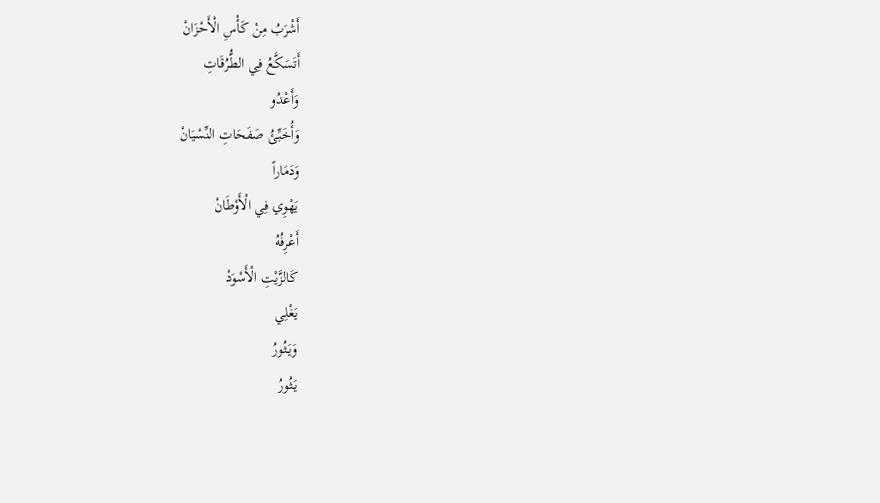أَشْرَبُ مِنْ كَأْسِ الْأَحْزَانْ
أَتَسَكَّعُ فِي الطُّرُقَاتِ
وَأَعْدُو
وَأُخَبِّئُ صَفَحَاتِ النِّسْيَانْ
وَدَمَاراً
يَهْوِي فِي الْأَوْطَانْ
أَعْرِفُهُ
كَالزَّيْتِ الْأَسْوَدْ
يَغْلِي
وَيَثُورُ
يَثُورُ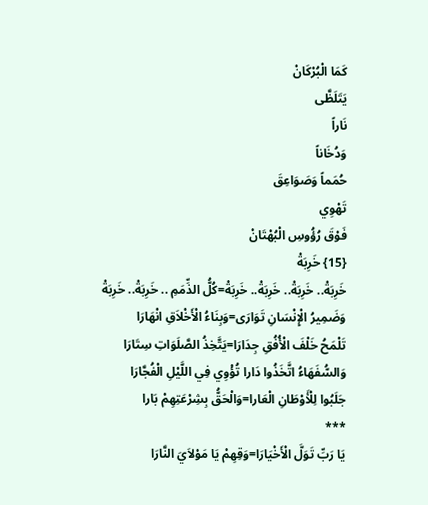كَمَا الْبُرْكَانْ
يَتَلَظَّى
نَاراً
وَدُخَاناً
حُمَماً وَصَوَاعِقَ
تَهْوِي
فَوْقَ رُؤُوسِ الْبُهْتَانْ
{15} خَرِبَةْ
خَرِبَةْ.. خَرِبَةْ.. خَرِبَةْ.. خَرِبَةْ=كُلُّ الذِّمَمِ .. خَرِبَةْ.. خَرِبَةْ
وَضَمِيرُ الْإِنْسَانِ تَوَارَى=وَبِنَاءُ الْأَخْلاَقِ انْهَارَا
تَلْمَحُ خَلْفَ الْأُفُقِ جِدَارَا=يَتَّخِذُ الصَّلَوَاتِ سِتَارَا
وَالسُّفَهَاءُ اتَّخَذُوا دَارا تُؤْوِي فِي اللَّيْلِ الْفُجَّارَا
جَلَبُوا لِلْأَوْطَانِ الْعَارا=وَالْحَقُّ بِشِرْعَتِهِمْ بَارا
***
يَا رَبِّ تَوَلَّ الْأَخْيَارَا=وَقِهِمْ يَا مَوْلاَيَ النَّارَا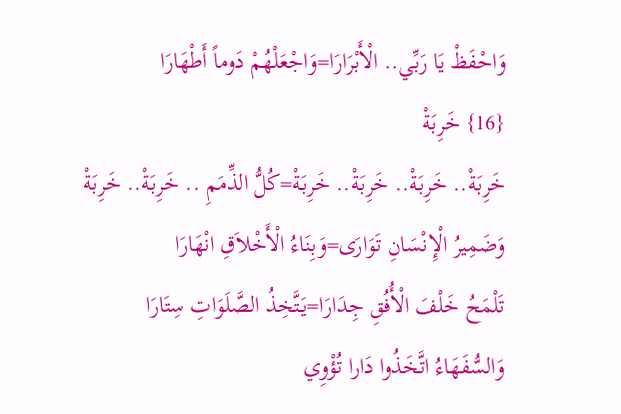وَاحْفَظْ يَا رَبِّي.. الْأَبْرَارَا=وَاجْعَلْهُمْ دَوماً أَطْهَارَا
{16} خَرِبَةْ
خَرِبَةْ.. خَرِبَةْ.. خَرِبَةْ.. خَرِبَةْ=كُلُّ الذِّمَمِ .. خَرِبَةْ.. خَرِبَةْ
وَضَمِيرُ الْإِنْسَانِ تَوَارَى=وَبِنَاءُ الْأَخْلاَقِ انْهَارَا
تَلْمَحُ خَلْفَ الْأُفُقِ جِدَارَا=يَتَّخِذُ الصَّلَوَاتِ سِتَارَا
وَالسُّفَهَاءُ اتَّخَذُوا دَارا تُؤْوِي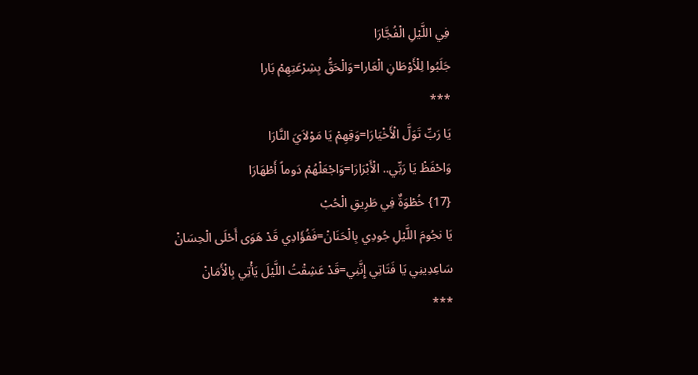فِي اللَّيْلِ الْفُجَّارَا
جَلَبُوا لِلْأَوْطَانِ الْعَارا=وَالْحَقُّ بِشِرْعَتِهِمْ بَارا
***
يَا رَبِّ تَوَلَّ الْأَخْيَارَا=وَقِهِمْ يَا مَوْلاَيَ النَّارَا
وَاحْفَظْ يَا رَبِّي.. الْأَبْرَارَا=وَاجْعَلْهُمْ دَوماً أَطْهَارَا
{17} خُطْوَةٌ فِي طَرِيقِ الْحُبْ
يَا نجُومَ اللَّيْلِ جُودِي بِالْحَنَانْ=فَفُؤَادِي قَدْ هَوَى أَحْلَى الْحِسَانْ
سَاعِدِينِي يَا فَتَاتِي إِنَّنِي=قَدْ عَشِقْتُ اللَّيْلَ يَأْتِي بِالْأَمَانْ
***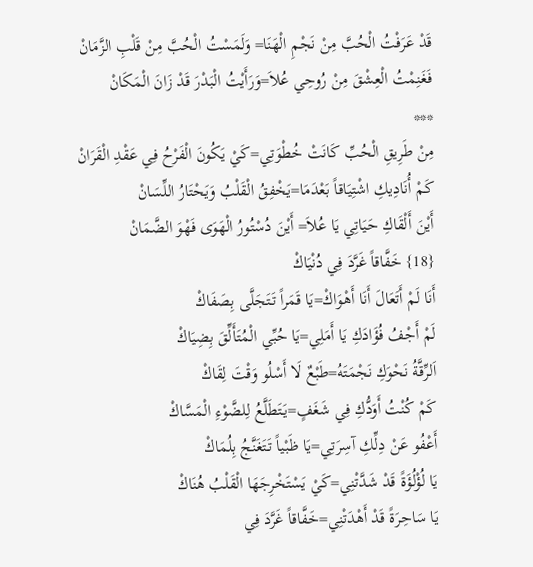قَدْ عَرَفْتُ الْحُبَّ مِنْ نَجْمِ الْهَنَا= وَلَمَسْتُ الْحُبَّ مِنْ قَلْبِ الزَّمَانْ
فَغَنِمْتُ الْعِشْقَ مِنْ رُوحِي عُلاَ=وَرَأَيْتُ الْبَدْرَ قَدْ زَانَ الْمَكَانْ
***
مِنْ طَرِيقِ الْحُبِّ كَانَتْ خُطْوَتِي=كَيْ يَكُونَ الْفَرْحُ فِي عَقْدِ الْقَرَانْ
كَمْ أُنَادِيكِ اشْتِيَاقاً بَعْدَمَا=يَخْفِقُ الْقَلْبُ وَيَحْتَارُ اللِّسَانْ
أَيْنَ أَلْقَاكِ حَيَاتِي يَا عُلاَ= أَيْنَ دُسْتُورُ الْهَوَى فَهْوَ الضَّمَانْ
{18} خَفَّاقاً غَرَّدَ فِي دُنْيَاكْ
أَنَا لَمْ أَتَعَالَ أَنَا أَهْوَاكْ=يَا قَمَراً تَتَجَلَّى بِصَفَاكْ
لَمْ أَجْفُ فُؤَادَكِ يَا أَمَلِي=يَا حُبِّي الْمُتَأَلِّقَ بِضِيَاكْ
اَلرِّقَّةُ نَحْوَكِ نَجْمَتَهُ=طَبْعٌ لَا أَسْلُو وَقْتَ لِقَاكْ
كَمْ كُنْتُ أَوَدُّكِ فِي شَغَفٍ=يَتَطَلَّعُ لِلضَّوْءِ الْمَسَّاكْ
أَعْفُو عَنْ دِلِّكِ آسِرَتِي=يَا ظَبْياً تَتَغَنَّجُ بِلُمَاكْ
يَا لُؤْلُؤَةً قَدْ شَدَّتْنِي=كَيْ يَسْتَخْرِجَهَا الْقَلْبُ هُنَاكْ
يَا سَاحِرَةً قَدْ أَهْدَتْنِي=خَفَّاقاً غَرَّدَ فِي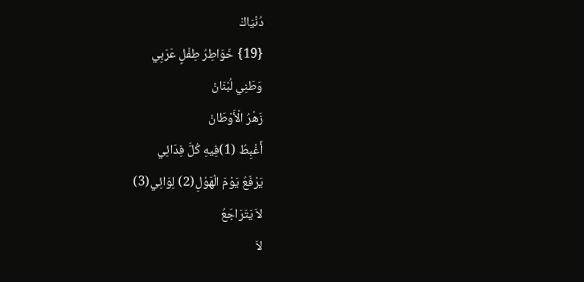دُنْيَاكْ
{19} خَوَاطِرُ طِفْلٍ عَرَبِي
وَطَنِي لُبْنَانْ
زَهْرُ الْأَوْطَانْ
أَغْبِطُ (1)فِيهِ كُلَّ فِدَائِي
يَرْفَعُ يَوْمَ الْهَوْلِ(2) لِوَائِي(3)
لاَ يَتَرَاجَعُ
لاَ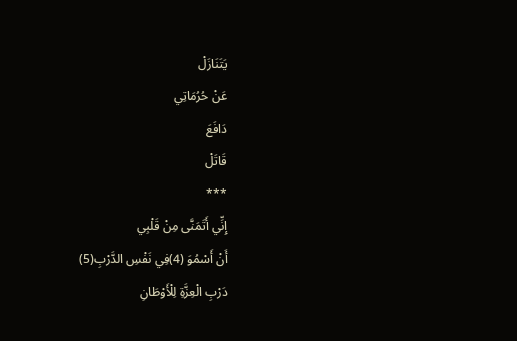يَتَنَازَلْ
عَنْ حُرُمَاتِي
دَافَعَ
قَاتَلْ
***
إِنِّي أَتَمَنَّى مِنْ قَلْبِي
أَنْ أَسْمُوَ (4)فِي نَفْسِ الدَّرْبِ(5)
دَرْبِ الْعِزَّةِ لِلْأَوْطَانِ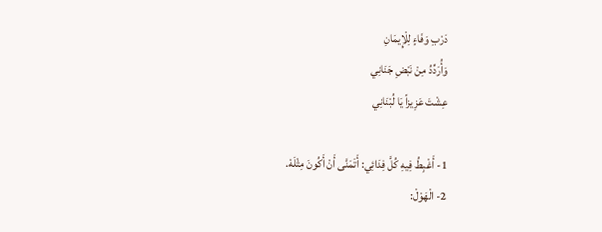دَرْبِ وَفَاءٍ لِلْإِيمَانِ
وَأُرَدِّدُ مِنْ نَبْضِ جَنَانِي
عِشْتَ عَزِيزاً يَا لُبْنَانِي

1- أَغْبِطُ فِيهِ كُلَّ فِدَائِي: أَتَمَنَّى أَنْ أَكُونَ مِثْلَهْ.
2- الْهَوْلْ: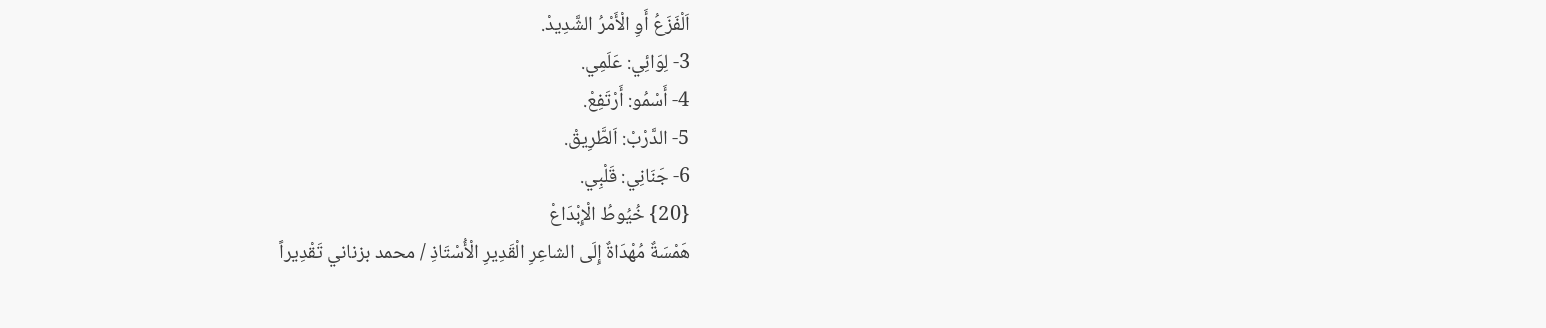اَلْفَزَعُ أَوِ الْأَمْرُ الشَّدِيدْ.
3- لِوَائِي: عَلَمِي.
4- أَسْمُو: أَرْتَفِعْ.
5- الدَّرْبْ: اَلطَّرِيقْ.
6- جَنَانِي: قَلْبِي.
{20} خُيُوطُ الْإِبْدَاعْ
هَمْسَةٌ مُهْدَاةٌ إِلَى الشاعِرِ الْقَدِيرِ الْأُسْتَاذِ / محمد بزناني تَقْدِيراً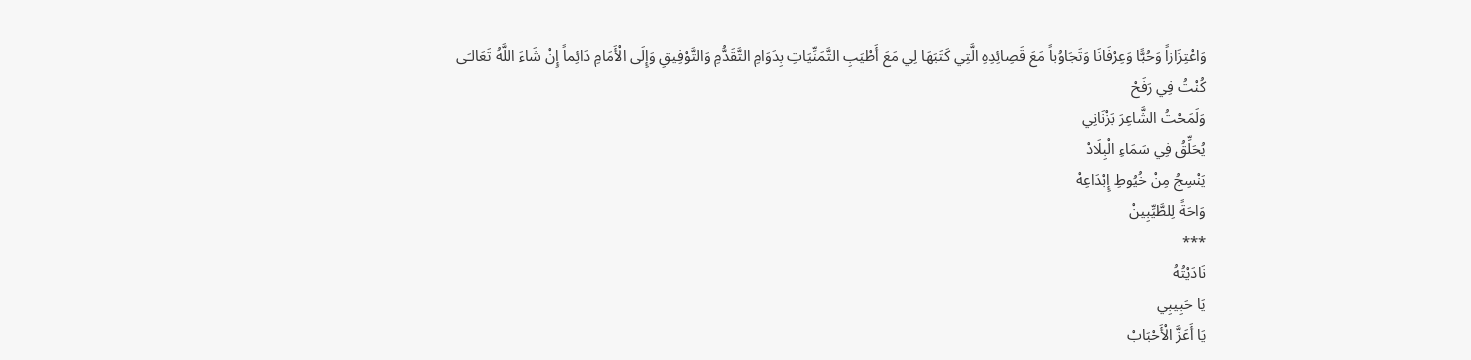وَاعْتِزَازاً وَحُبًّا وَعِرْفَانَا وَتَجَاوُباً مَعَ قَصِائِدِهِ الَّتِي كَتَبَهَا لِي مَعَ أَطْيَبِ التَّمَنِّيَاتِ بِدَوَامِ التَّقَدُّمِ وَالتَّوْفِيقِ وَإِلَى الْأَمَامِ دَائِماً إِنْ شَاءَ اللَّهُ تَعَالـَى
كُنْتُ فِي رَفَحْ
وَلَمَحْتُ الشَّاعِرَ بَزْنَانِي
يُحَلِّقُ فِي سَمَاءِ الْبِلَادْ
يَنْسِجُ مِنْ خُيُوطِ إِبْدَاعِهْ
وَاحَةً لِلطَّيِّبِينْ
***
نَادَيْتُهُ
يَا حَبِيبِي
يَا أَعَزَّ الْأَحْبَابْ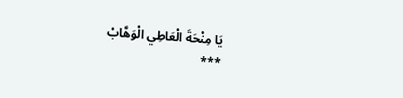يَا مِنْحَةَ الْعَاطِي الْوَهَّابْ
***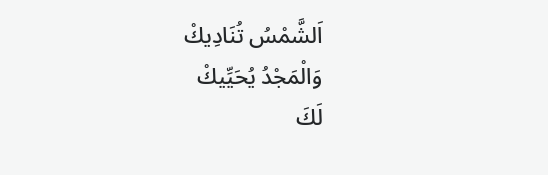اَلشَّمْسُ تُنَادِيكْ
وَالْمَجْدُ يُحَيِّيكْ
لَكَ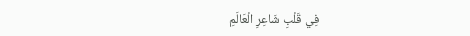فِي قَلْبِ شَاعِرِ الْعَالَمِ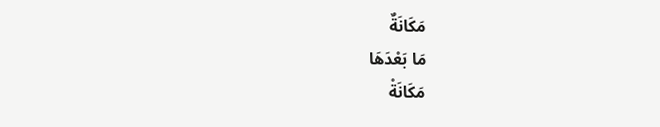مَكَانَةٌ
مَا بَعْدَهَا
مَكَانَةْ